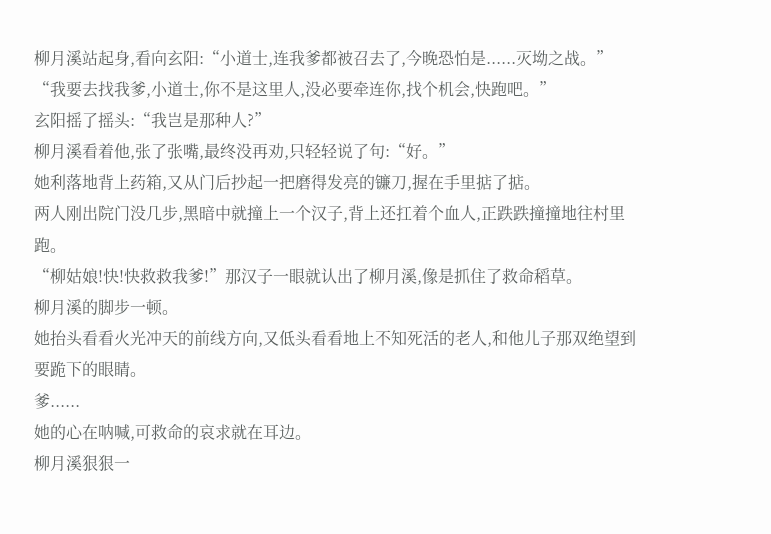柳月溪站起身,看向玄阳:“小道士,连我爹都被召去了,今晚恐怕是......灭坳之战。”
“我要去找我爹,小道士,你不是这里人,没必要牵连你,找个机会,快跑吧。”
玄阳摇了摇头:“我岂是那种人?”
柳月溪看着他,张了张嘴,最终没再劝,只轻轻说了句:“好。”
她利落地背上药箱,又从门后抄起一把磨得发亮的镰刀,握在手里掂了掂。
两人刚出院门没几步,黑暗中就撞上一个汉子,背上还扛着个血人,正跌跌撞撞地往村里跑。
“柳姑娘!快!快救救我爹!”那汉子一眼就认出了柳月溪,像是抓住了救命稻草。
柳月溪的脚步一顿。
她抬头看看火光冲天的前线方向,又低头看看地上不知死活的老人,和他儿子那双绝望到要跪下的眼睛。
爹......
她的心在呐喊,可救命的哀求就在耳边。
柳月溪狠狠一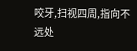咬牙,扫视四周,指向不远处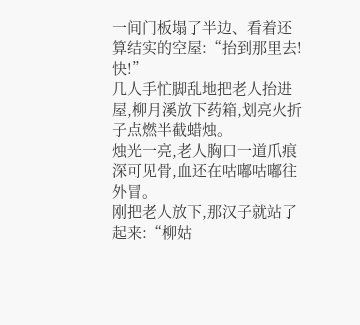一间门板塌了半边、看着还算结实的空屋:“抬到那里去!快!”
几人手忙脚乱地把老人抬进屋,柳月溪放下药箱,划亮火折子点燃半截蜡烛。
烛光一亮,老人胸口一道爪痕深可见骨,血还在咕嘟咕嘟往外冒。
刚把老人放下,那汉子就站了起来:“柳姑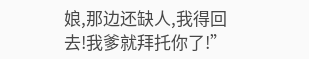娘,那边还缺人,我得回去!我爹就拜托你了!”